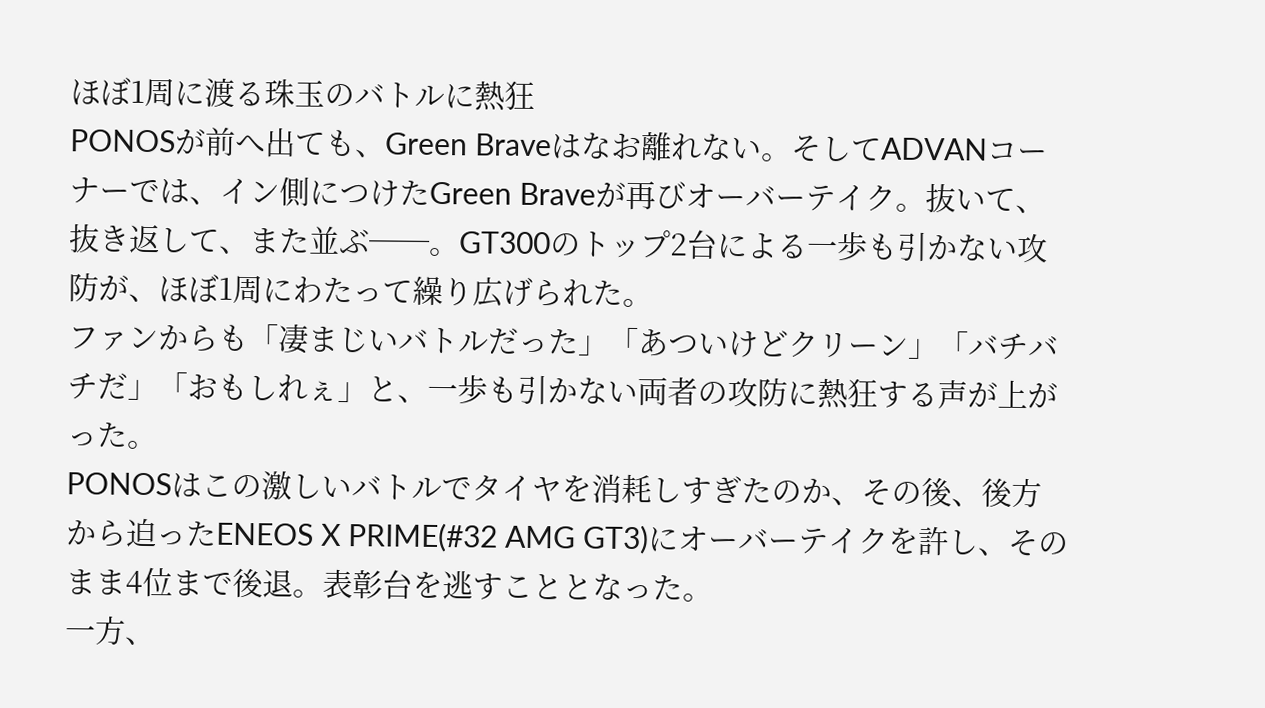ほぼ1周に渡る珠玉のバトルに熱狂
PONOSが前へ出ても、Green Braveはなお離れない。そしてADVANコーナーでは、イン側につけたGreen Braveが再びオーバーテイク。抜いて、抜き返して、また並ぶ──。GT300のトップ2台による一歩も引かない攻防が、ほぼ1周にわたって繰り広げられた。
ファンからも「凄まじいバトルだった」「あついけどクリーン」「バチバチだ」「おもしれぇ」と、一歩も引かない両者の攻防に熱狂する声が上がった。
PONOSはこの激しいバトルでタイヤを消耗しすぎたのか、その後、後方から迫ったENEOS X PRIME(#32 AMG GT3)にオーバーテイクを許し、そのまま4位まで後退。表彰台を逃すこととなった。
一方、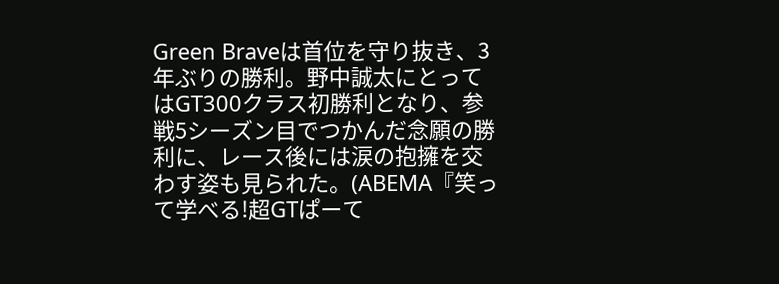Green Braveは首位を守り抜き、3年ぶりの勝利。野中誠太にとってはGT300クラス初勝利となり、参戦5シーズン目でつかんだ念願の勝利に、レース後には涙の抱擁を交わす姿も見られた。(ABEMA『笑って学べる!超GTぱーて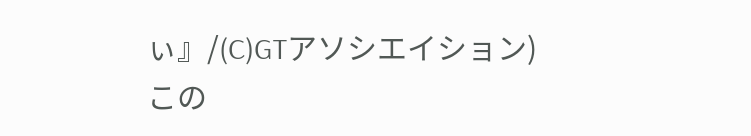ぃ』/(C)GTアソシエイション)
この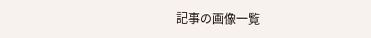記事の画像一覧